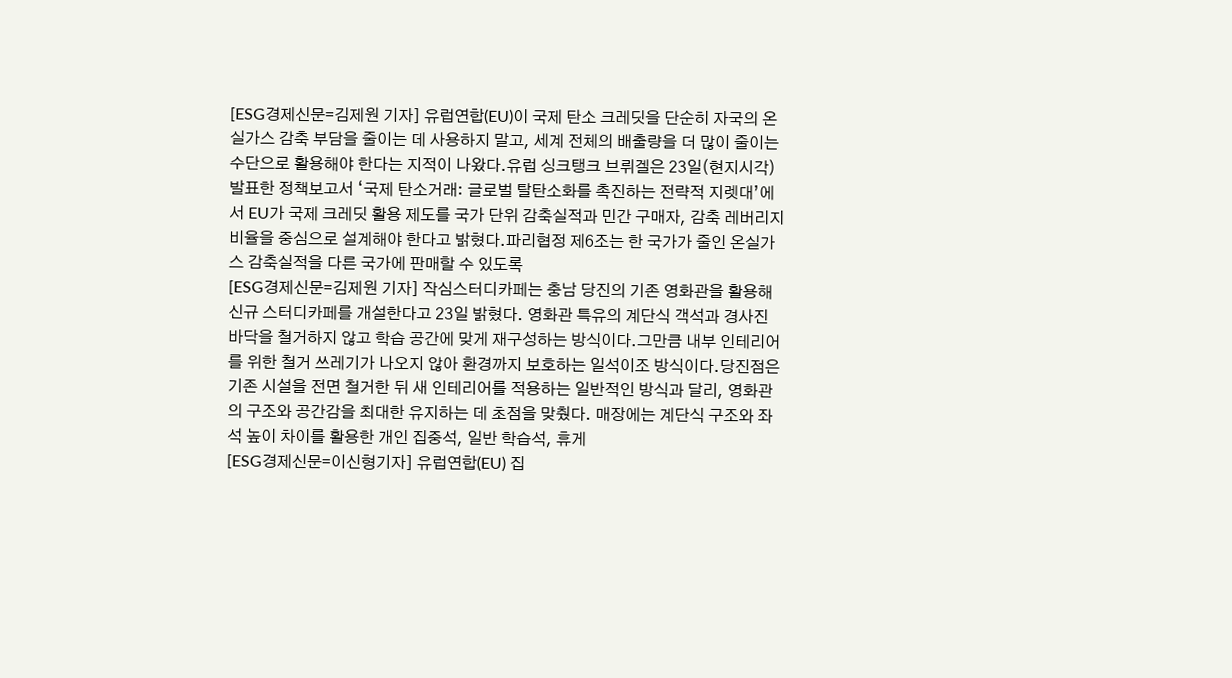[ESG경제신문=김제원 기자] 유럽연합(EU)이 국제 탄소 크레딧을 단순히 자국의 온실가스 감축 부담을 줄이는 데 사용하지 말고, 세계 전체의 배출량을 더 많이 줄이는 수단으로 활용해야 한다는 지적이 나왔다.유럽 싱크탱크 브뤼겔은 23일(현지시각) 발표한 정책보고서 ‘국제 탄소거래: 글로벌 탈탄소화를 촉진하는 전략적 지렛대’에서 EU가 국제 크레딧 활용 제도를 국가 단위 감축실적과 민간 구매자, 감축 레버리지 비율을 중심으로 설계해야 한다고 밝혔다.파리협정 제6조는 한 국가가 줄인 온실가스 감축실적을 다른 국가에 판매할 수 있도록
[ESG경제신문=김제원 기자] 작심스터디카페는 충남 당진의 기존 영화관을 활용해 신규 스터디카페를 개설한다고 23일 밝혔다. 영화관 특유의 계단식 객석과 경사진 바닥을 철거하지 않고 학습 공간에 맞게 재구성하는 방식이다.그만큼 내부 인테리어를 위한 철거 쓰레기가 나오지 않아 환경까지 보호하는 일석이조 방식이다.당진점은 기존 시설을 전면 철거한 뒤 새 인테리어를 적용하는 일반적인 방식과 달리, 영화관의 구조와 공간감을 최대한 유지하는 데 초점을 맞췄다. 매장에는 계단식 구조와 좌석 높이 차이를 활용한 개인 집중석, 일반 학습석, 휴게
[ESG경제신문=이신형기자] 유럽연합(EU) 집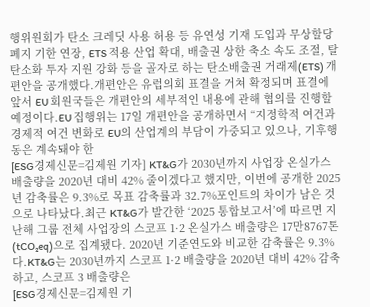행위원회가 탄소 크레딧 사용 허용 등 유연성 기재 도입과 무상할당 폐지 기한 연장, ETS 적용 산업 확대, 배출권 상한 축소 속도 조절, 탈탄소화 투자 지원 강화 등을 골자로 하는 탄소배출권 거래제(ETS) 개편안을 공개했다.개편안은 유럽의회 표결을 거쳐 확정되며 표결에 앞서 EU 회원국들은 개편안의 세부적인 내용에 관해 협의를 진행할 예정이다.EU 집행위는 17일 개편안을 공개하면서 “지정학적 여건과 경제적 여건 변화로 EU의 산업계의 부담이 가중되고 있으나, 기후행동은 계속돼야 한
[ESG경제신문=김제원 기자] KT&G가 2030년까지 사업장 온실가스 배출량을 2020년 대비 42% 줄이겠다고 했지만, 이번에 공개한 2025년 감축률은 9.3%로 목표 감축률과 32.7%포인트의 차이가 남은 것으로 나타났다.최근 KT&G가 발간한 ‘2025 통합보고서’에 따르면 지난해 그룹 전체 사업장의 스코프 1·2 온실가스 배출량은 17만8767톤(tCO₂eq)으로 집계됐다. 2020년 기준연도와 비교한 감축률은 9.3%다.KT&G는 2030년까지 스코프 1·2 배출량을 2020년 대비 42% 감축하고, 스코프 3 배출량은
[ESG경제신문=김제원 기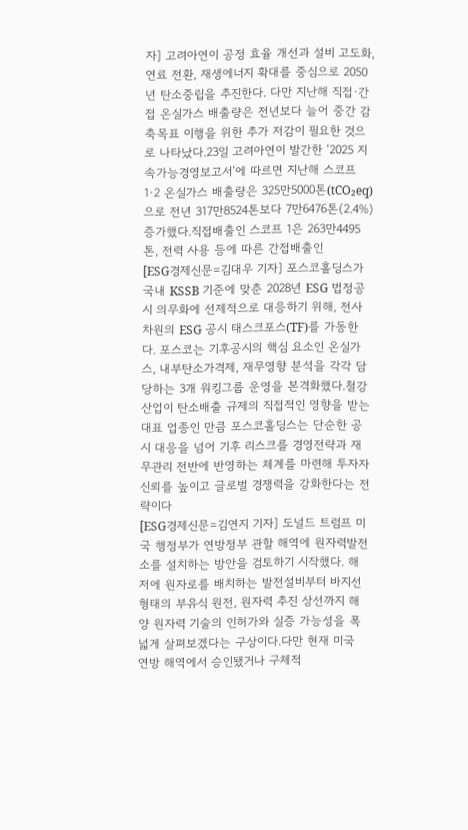자] 고려아연이 공정 효율 개선과 설비 고도화, 연료 전환, 재생에너지 확대를 중심으로 2050년 탄소중립을 추진한다. 다만 지난해 직접·간접 온실가스 배출량은 전년보다 늘어 중간 감축목표 이행을 위한 추가 저감이 필요한 것으로 나타났다.23일 고려아연이 발간한 ‘2025 지속가능경영보고서’에 따르면 지난해 스코프 1·2 온실가스 배출량은 325만5000톤(tCO₂eq)으로 전년 317만8524톤보다 7만6476톤(2.4%) 증가했다.직접배출인 스코프 1은 263만4495톤, 전력 사용 등에 따른 간접배출인
[ESG경제신문=김대우 기자] 포스코홀딩스가 국내 KSSB 기준에 맞춘 2028년 ESG 법정공시 의무화에 선제적으로 대응하기 위해, 전사 차원의 ESG 공시 태스크포스(TF)를 가동한다. 포스코는 기후공시의 핵심 요소인 온실가스, 내부탄소가격제, 재무영향 분석을 각각 담당하는 3개 워킹그룹 운영을 본격화했다.철강산업이 탄소배출 규제의 직접적인 영향을 받는 대표 업종인 만큼 포스코홀딩스는 단순한 공시 대응을 넘어 기후 리스크를 경영전략과 재무관리 전반에 반영하는 체계를 마련해 투자자 신뢰를 높이고 글로벌 경쟁력을 강화한다는 전략이다
[ESG경제신문=김연지 기자] 도널드 트럼프 미국 행정부가 연방정부 관할 해역에 원자력발전소를 설치하는 방안을 검토하기 시작했다. 해저에 원자로를 배치하는 발전설비부터 바지선 형태의 부유식 원전, 원자력 추진 상선까지 해양 원자력 기술의 인허가와 실증 가능성을 폭넓게 살펴보겠다는 구상이다.다만 현재 미국 연방 해역에서 승인됐거나 구체적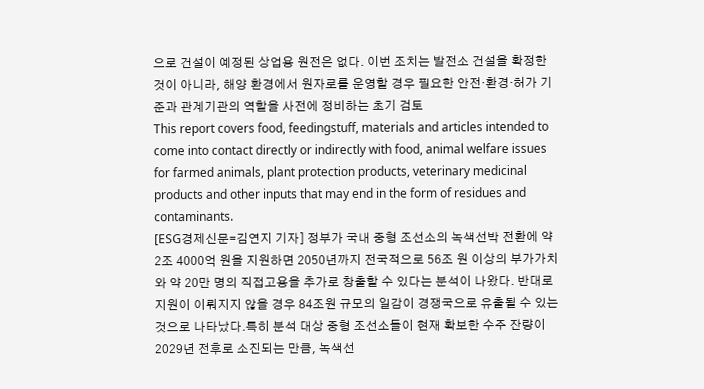으로 건설이 예정된 상업용 원전은 없다. 이번 조치는 발전소 건설을 확정한 것이 아니라, 해양 환경에서 원자로를 운영할 경우 필요한 안전·환경·허가 기준과 관계기관의 역할을 사전에 정비하는 초기 검토
This report covers food, feedingstuff, materials and articles intended to come into contact directly or indirectly with food, animal welfare issues for farmed animals, plant protection products, veterinary medicinal products and other inputs that may end in the form of residues and contaminants.
[ESG경제신문=김연지 기자] 정부가 국내 중형 조선소의 녹색선박 전환에 약 2조 4000억 원을 지원하면 2050년까지 전국적으로 56조 원 이상의 부가가치와 약 20만 명의 직접고용을 추가로 창출할 수 있다는 분석이 나왔다. 반대로 지원이 이뤄지지 않을 경우 84조원 규모의 일감이 경쟁국으로 유출될 수 있는 것으로 나타났다.특히 분석 대상 중형 조선소들이 현재 확보한 수주 잔량이 2029년 전후로 소진되는 만큼, 녹색선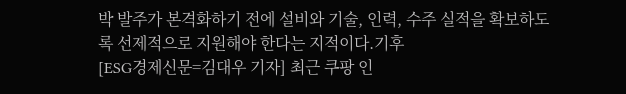박 발주가 본격화하기 전에 설비와 기술, 인력, 수주 실적을 확보하도록 선제적으로 지원해야 한다는 지적이다.기후
[ESG경제신문=김대우 기자] 최근 쿠팡 인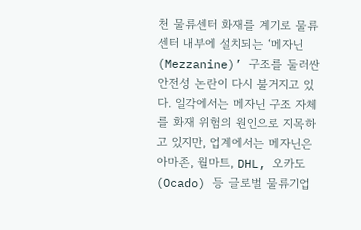천 물류센터 화재를 계기로 물류센터 내부에 설치되는 ‘메자닌(Mezzanine)’ 구조를 둘러싼 안전성 논란이 다시 불거지고 있다. 일각에서는 메자닌 구조 자체를 화재 위험의 원인으로 지목하고 있지만, 업계에서는 메자닌은 아마존, 월마트, DHL, 오카도(Ocado) 등 글로벌 물류기업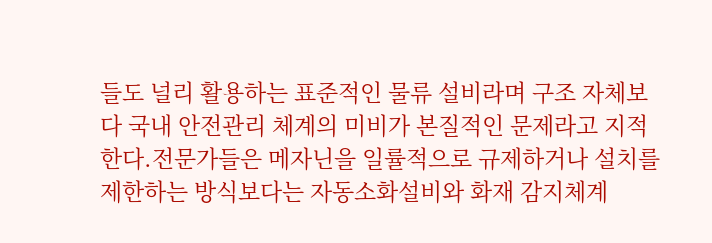들도 널리 활용하는 표준적인 물류 설비라며 구조 자체보다 국내 안전관리 체계의 미비가 본질적인 문제라고 지적한다.전문가들은 메자닌을 일률적으로 규제하거나 설치를 제한하는 방식보다는 자동소화설비와 화재 감지체계